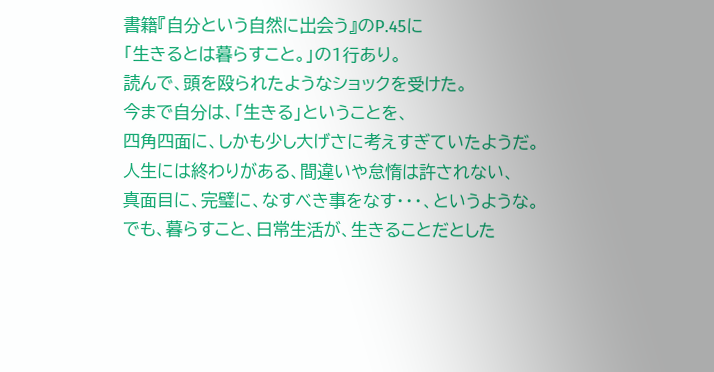書籍『自分という自然に出会う』のP.45に
「生きるとは暮らすこと。」の1行あり。
読んで、頭を殴られたようなショックを受けた。
今まで自分は、「生きる」ということを、
四角四面に、しかも少し大げさに考えすぎていたようだ。
人生には終わりがある、間違いや怠惰は許されない、
真面目に、完璧に、なすべき事をなす・・・、というような。
でも、暮らすこと、日常生活が、生きることだとした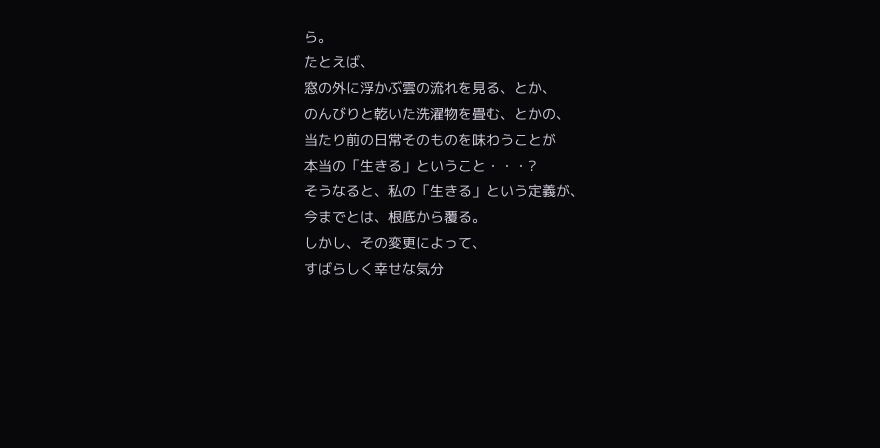ら。
たとえば、
窓の外に浮かぶ雲の流れを見る、とか、
のんびりと乾いた洗濯物を畳む、とかの、
当たり前の日常そのものを味わうことが
本当の「生きる」ということ・・・?
そうなると、私の「生きる」という定義が、
今までとは、根底から覆る。
しかし、その変更によって、
すばらしく幸せな気分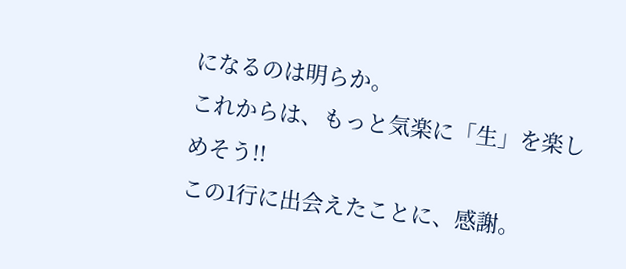になるのは明らか。
これからは、もっと気楽に「生」を楽しめそう!!
この1行に出会えたことに、感謝。